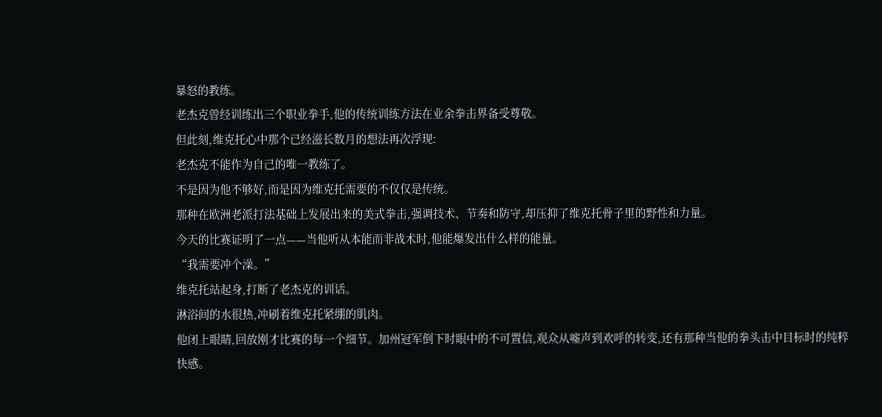暴怒的教练。
老杰克曾经训练出三个职业拳手,他的传统训练方法在业余拳击界备受尊敬。
但此刻,维克托心中那个已经滋长数月的想法再次浮现:
老杰克不能作为自己的唯一教练了。
不是因为他不够好,而是因为维克托需要的不仅仅是传统。
那种在欧洲老派打法基础上发展出来的美式拳击,强调技术、节奏和防守,却压抑了维克托骨子里的野性和力量。
今天的比赛证明了一点——当他听从本能而非战术时,他能爆发出什么样的能量。
“我需要冲个澡。”
维克托站起身,打断了老杰克的训话。
淋浴间的水很热,冲刷着维克托紧绷的肌肉。
他闭上眼睛,回放刚才比赛的每一个细节。加州冠军倒下时眼中的不可置信,观众从嘘声到欢呼的转变,还有那种当他的拳头击中目标时的纯粹快感。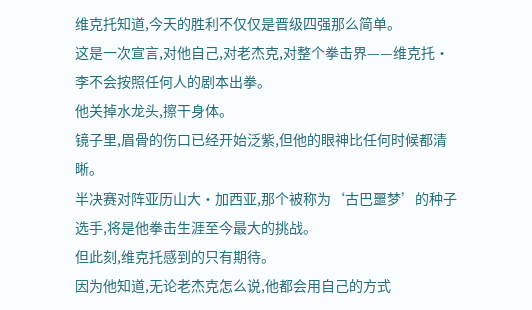维克托知道,今天的胜利不仅仅是晋级四强那么简单。
这是一次宣言,对他自己,对老杰克,对整个拳击界——维克托·李不会按照任何人的剧本出拳。
他关掉水龙头,擦干身体。
镜子里,眉骨的伤口已经开始泛紫,但他的眼神比任何时候都清晰。
半决赛对阵亚历山大·加西亚,那个被称为‘古巴噩梦’的种子选手,将是他拳击生涯至今最大的挑战。
但此刻,维克托感到的只有期待。
因为他知道,无论老杰克怎么说,他都会用自己的方式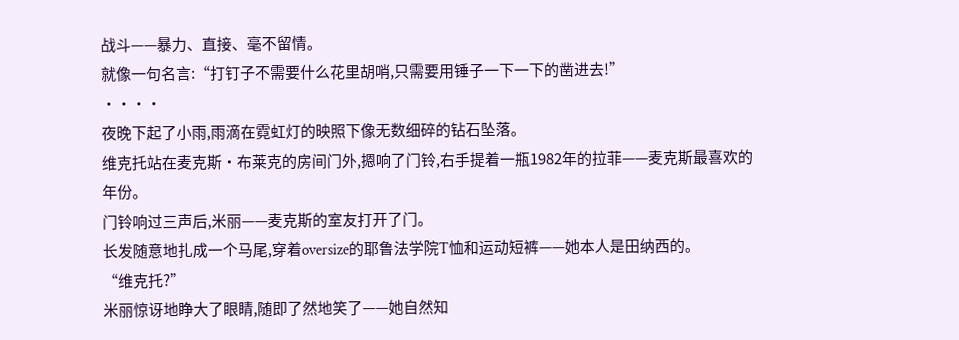战斗——暴力、直接、毫不留情。
就像一句名言:“打钉子不需要什么花里胡哨,只需要用锤子一下一下的凿进去!”
····
夜晚下起了小雨,雨滴在霓虹灯的映照下像无数细碎的钻石坠落。
维克托站在麦克斯·布莱克的房间门外,摁响了门铃,右手提着一瓶1982年的拉菲——麦克斯最喜欢的年份。
门铃响过三声后,米丽——麦克斯的室友打开了门。
长发随意地扎成一个马尾,穿着oversize的耶鲁法学院T恤和运动短裤——她本人是田纳西的。
“维克托?”
米丽惊讶地睁大了眼睛,随即了然地笑了——她自然知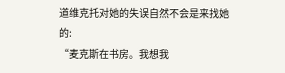道维克托对她的失误自然不会是来找她的:
“麦克斯在书房。我想我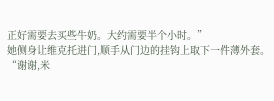正好需要去买些牛奶。大约需要半个小时。”
她侧身让维克托进门,顺手从门边的挂钩上取下一件薄外套。
“谢谢,米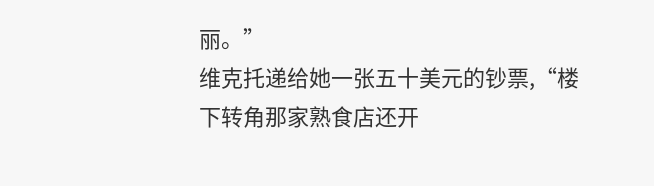丽。”
维克托递给她一张五十美元的钞票,“楼下转角那家熟食店还开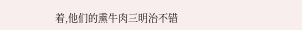着,他们的熏牛肉三明治不错